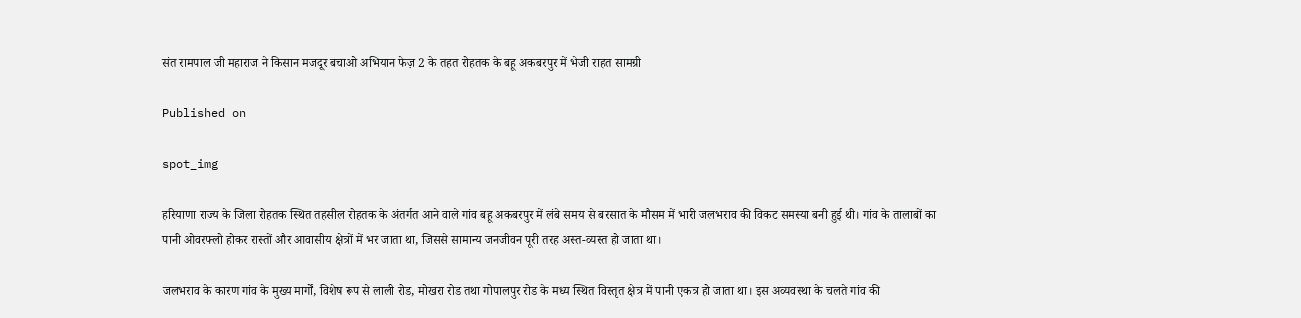संत रामपाल जी महाराज ने किसान मजदूर बचाओ अभियान फेज़ 2 के तहत रोहतक के बहू अकबरपुर में भेजी राहत सामग्री

Published on

spot_img

हरियाणा राज्य के जिला रोहतक स्थित तहसील रोहतक के अंतर्गत आने वाले गांव बहू अकबरपुर में लंबे समय से बरसात के मौसम में भारी जलभराव की विकट समस्या बनी हुई थी। गांव के तालाबों का पानी ओवरफ्लो होकर रास्तों और आवासीय क्षेत्रों में भर जाता था, जिससे सामान्य जनजीवन पूरी तरह अस्त-व्यस्त हो जाता था।

जलभराव के कारण गांव के मुख्य मार्गों, विशेष रूप से लाली रोड, मोखरा रोड तथा गोपालपुर रोड के मध्य स्थित विस्तृत क्षेत्र में पानी एकत्र हो जाता था। इस अव्यवस्था के चलते गांव की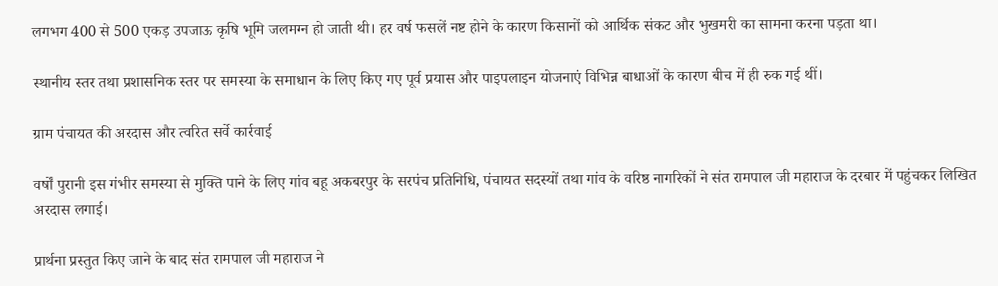लगभग 400 से 500 एकड़ उपजाऊ कृषि भूमि जलमग्न हो जाती थी। हर वर्ष फसलें नष्ट होने के कारण किसानों को आर्थिक संकट और भुखमरी का सामना करना पड़ता था।

स्थानीय स्तर तथा प्रशासनिक स्तर पर समस्या के समाधान के लिए किए गए पूर्व प्रयास और पाइपलाइन योजनाएं विभिन्न बाधाओं के कारण बीच में ही रुक गई थीं।

ग्राम पंचायत की अरदास और त्वरित सर्वे कार्रवाई

वर्षों पुरानी इस गंभीर समस्या से मुक्ति पाने के लिए गांव बहू अकबरपुर के सरपंच प्रतिनिधि, पंचायत सदस्यों तथा गांव के वरिष्ठ नागरिकों ने संत रामपाल जी महाराज के दरबार में पहुंचकर लिखित अरदास लगाई।

प्रार्थना प्रस्तुत किए जाने के बाद संत रामपाल जी महाराज ने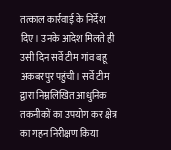तत्काल कार्रवाई के निर्देश दिए। उनके आदेश मिलते ही उसी दिन सर्वे टीम गांव बहू अकबरपुर पहुंची। सर्वे टीम द्वारा निम्नलिखित आधुनिक तकनीकों का उपयोग कर क्षेत्र का गहन निरीक्षण किया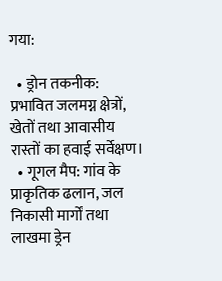गया:

  • ड्रोन तकनीक: प्रभावित जलमग्न क्षेत्रों, खेतों तथा आवासीय रास्तों का हवाई सर्वेक्षण।
  • गूगल मैप: गांव के प्राकृतिक ढलान, जल निकासी मार्गों तथा लाखमा ड्रेन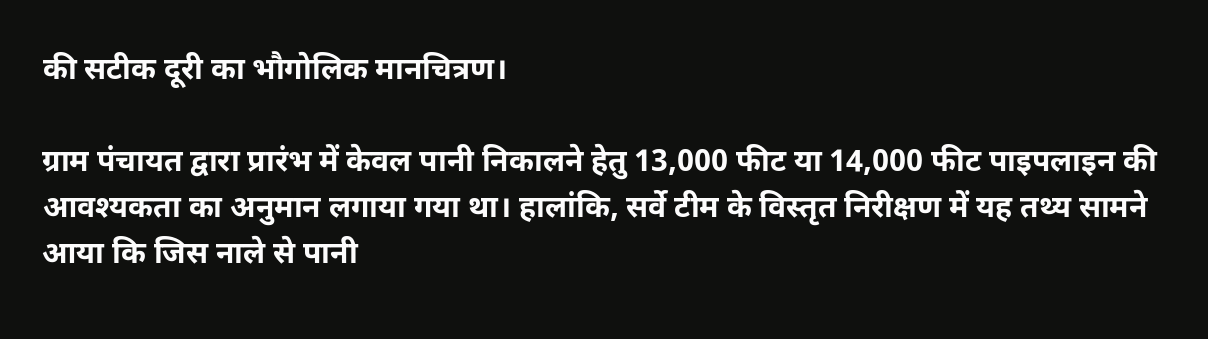की सटीक दूरी का भौगोलिक मानचित्रण।

ग्राम पंचायत द्वारा प्रारंभ में केवल पानी निकालने हेतु 13,000 फीट या 14,000 फीट पाइपलाइन की आवश्यकता का अनुमान लगाया गया था। हालांकि, सर्वे टीम के विस्तृत निरीक्षण में यह तथ्य सामने आया कि जिस नाले से पानी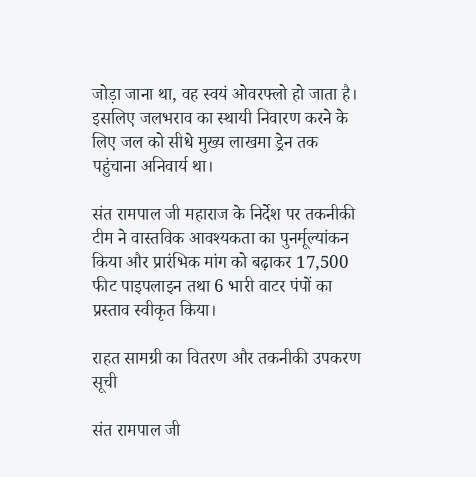जोड़ा जाना था, वह स्वयं ओवरफ्लो हो जाता है। इसलिए जलभराव का स्थायी निवारण करने के लिए जल को सीधे मुख्य लाखमा ड्रेन तक पहुंचाना अनिवार्य था।

संत रामपाल जी महाराज के निर्देश पर तकनीकी टीम ने वास्तविक आवश्यकता का पुनर्मूल्यांकन किया और प्रारंभिक मांग को बढ़ाकर 17,500 फीट पाइपलाइन तथा 6 भारी वाटर पंपों का प्रस्ताव स्वीकृत किया।

राहत सामग्री का वितरण और तकनीकी उपकरण सूची

संत रामपाल जी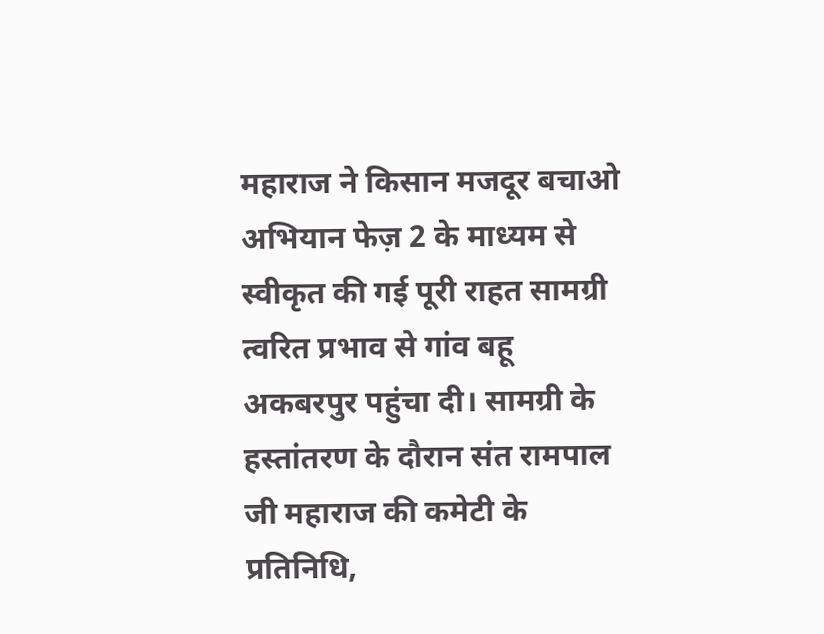महाराज ने किसान मजदूर बचाओ अभियान फेज़ 2 के माध्यम से स्वीकृत की गई पूरी राहत सामग्री त्वरित प्रभाव से गांव बहू अकबरपुर पहुंचा दी। सामग्री के हस्तांतरण के दौरान संत रामपाल जी महाराज की कमेटी के प्रतिनिधि,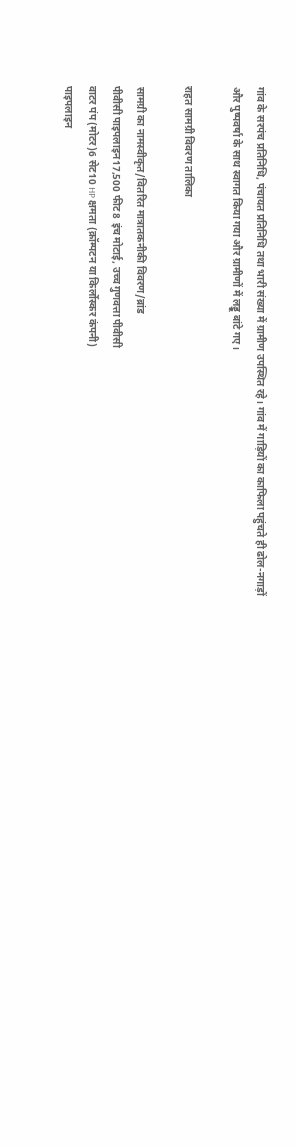गांव के सरपंच प्रतिनिधि, पंचायत प्रतिनिधि तथा भारी संख्या में ग्रामीण उपस्थित रहे। गांव में गाड़ियों का काफिला पहुंचते ही ढोल-नगाड़ों और पुष्पवर्षा के साथ स्वागत किया गया और ग्रामीणों में लड्डू बांटे गए।

राहत सामग्री विवरण तालिका

सामग्री का नामस्वीकृत/वितरित मात्रातकनीकी विवरण/ब्रांड
पीवीसी पाइपलाइन17,500 फीट8 इंच मोटाई, उच्च गुणवत्ता पीवीसी
वाटर पंप (मोटर)6 सेट10 HP क्षमता (क्रॉम्पटन या किर्लोस्कर कंपनी)
पाइपलाइन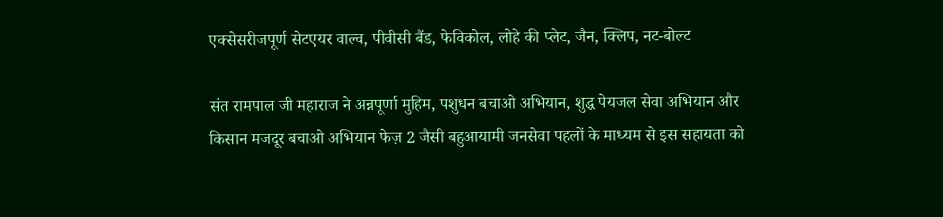एक्सेसरीजपूर्ण सेटएयर वाल्व, पीवीसी बैंड, फेविकोल, लोहे की प्लेट, जैन, क्लिप, नट-बोल्ट

संत रामपाल जी महाराज ने अन्नपूर्णा मुहिम, पशुधन बचाओ अभियान, शुद्ध पेयजल सेवा अभियान और किसान मजदूर बचाओ अभियान फेज़ 2 जैसी बहुआयामी जनसेवा पहलों के माध्यम से इस सहायता को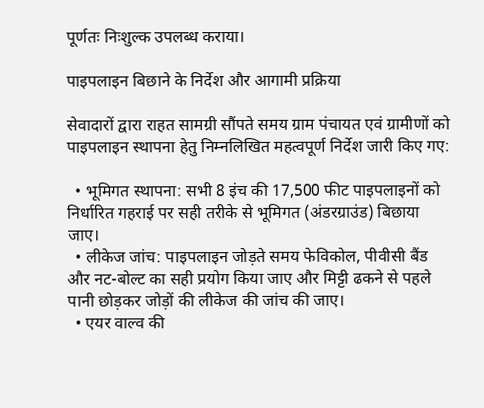पूर्णतः निःशुल्क उपलब्ध कराया।

पाइपलाइन बिछाने के निर्देश और आगामी प्रक्रिया

सेवादारों द्वारा राहत सामग्री सौंपते समय ग्राम पंचायत एवं ग्रामीणों को पाइपलाइन स्थापना हेतु निम्नलिखित महत्वपूर्ण निर्देश जारी किए गए:

  • भूमिगत स्थापना: सभी 8 इंच की 17,500 फीट पाइपलाइनों को निर्धारित गहराई पर सही तरीके से भूमिगत (अंडरग्राउंड) बिछाया जाए।
  • लीकेज जांच: पाइपलाइन जोड़ते समय फेविकोल, पीवीसी बैंड और नट-बोल्ट का सही प्रयोग किया जाए और मिट्टी ढकने से पहले पानी छोड़कर जोड़ों की लीकेज की जांच की जाए।
  • एयर वाल्व की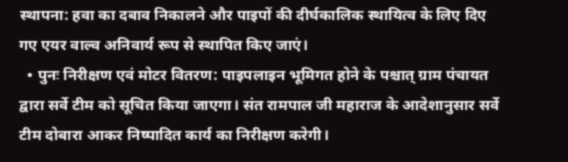स्थापना: हवा का दबाव निकालने और पाइपों की दीर्घकालिक स्थायित्व के लिए दिए गए एयर वाल्व अनिवार्य रूप से स्थापित किए जाएं।
  • पुनः निरीक्षण एवं मोटर वितरण: पाइपलाइन भूमिगत होने के पश्चात् ग्राम पंचायत द्वारा सर्वे टीम को सूचित किया जाएगा। संत रामपाल जी महाराज के आदेशानुसार सर्वे टीम दोबारा आकर निष्पादित कार्य का निरीक्षण करेगी।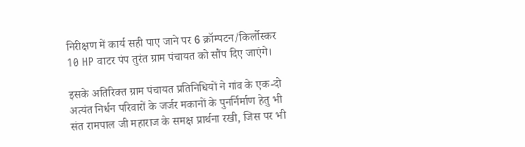निरीक्षण में कार्य सही पाए जाने पर 6 क्रॉम्पटन/किर्लोस्कर 10 HP वाटर पंप तुरंत ग्राम पंचायत को सौंप दिए जाएंगे।

इसके अतिरिक्त ग्राम पंचायत प्रतिनिधियों ने गांव के एक-दो अत्यंत निर्धन परिवारों के जर्जर मकानों के पुनर्निर्माण हेतु भी संत रामपाल जी महाराज के समक्ष प्रार्थना रखी, जिस पर भी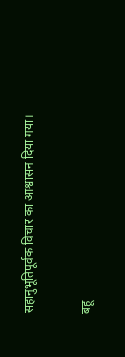सहानुभूतिपूर्वक विचार का आश्वासन दिया गया।

बहू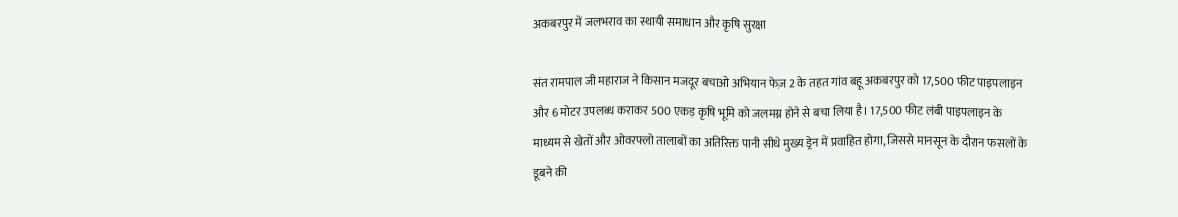अकबरपुर में जलभराव का स्थायी समाधान और कृषि सुरक्षा

संत रामपाल जी महाराज ने किसान मजदूर बचाओ अभियान फेज़ 2 के तहत गांव बहू अकबरपुर को 17,500 फीट पाइपलाइन और 6 मोटर उपलब्ध कराकर 500 एकड़ कृषि भूमि को जलमग्न होने से बचा लिया है। 17,500 फीट लंबी पाइपलाइन के माध्यम से खेतों और ओवरफ्लो तालाबों का अतिरिक्त पानी सीधे मुख्य ड्रेन में प्रवाहित होगा, जिससे मानसून के दौरान फसलों के डूबने की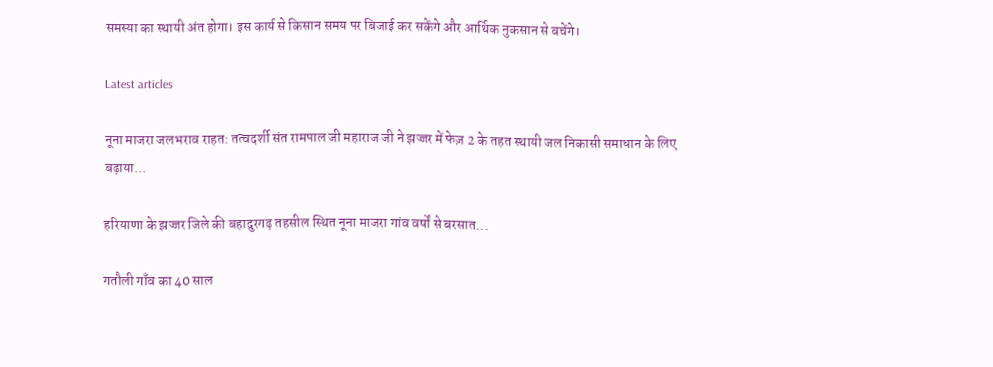समस्या का स्थायी अंत होगा। इस कार्य से किसान समय पर बिजाई कर सकेंगे और आर्थिक नुकसान से बचेंगे।

Latest articles

नूना माजरा जलभराव राहत: तत्वदर्शी संत रामपाल जी महाराज जी ने झज्जर में फेज़ 2 के तहत स्थायी जल निकासी समाधान के लिए बढ़ाया...

हरियाणा के झज्जर जिले की बहादुरगढ़ तहसील स्थित नूना माजरा गांव वर्षों से बरसात...

गतौली गाँव का 40 साल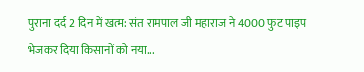पुराना दर्द 2 दिन में खत्म: संत रामपाल जी महाराज ने 4000 फुट पाइप भेजकर दिया किसानों को नया...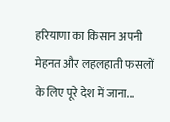हरियाणा का किसान अपनी मेहनत और लहलहाती फसलों के लिए पूरे देश में जाना...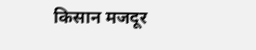किसान मजदूर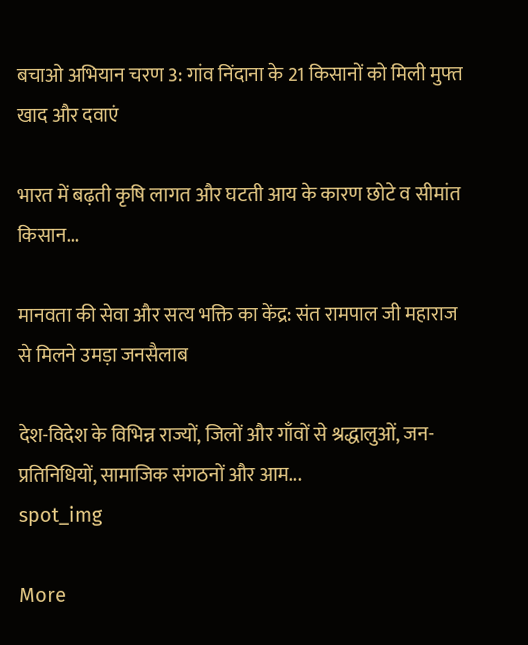बचाओ अभियान चरण 3: गांव निंदाना के 21 किसानों को मिली मुफ्त खाद और दवाएं

भारत में बढ़ती कृषि लागत और घटती आय के कारण छोटे व सीमांत किसान...

मानवता की सेवा और सत्य भक्ति का केंद्र: संत रामपाल जी महाराज से मिलने उमड़ा जनसैलाब

देश-विदेश के विभिन्न राज्यों, जिलों और गाँवों से श्रद्धालुओं, जन-प्रतिनिधियों, सामाजिक संगठनों और आम...
spot_img

More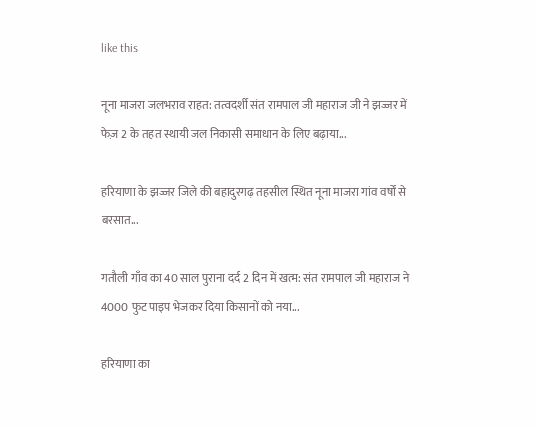like this

नूना माजरा जलभराव राहत: तत्वदर्शी संत रामपाल जी महाराज जी ने झज्जर में फेज़ 2 के तहत स्थायी जल निकासी समाधान के लिए बढ़ाया...

हरियाणा के झज्जर जिले की बहादुरगढ़ तहसील स्थित नूना माजरा गांव वर्षों से बरसात...

गतौली गाँव का 40 साल पुराना दर्द 2 दिन में खत्म: संत रामपाल जी महाराज ने 4000 फुट पाइप भेजकर दिया किसानों को नया...

हरियाणा का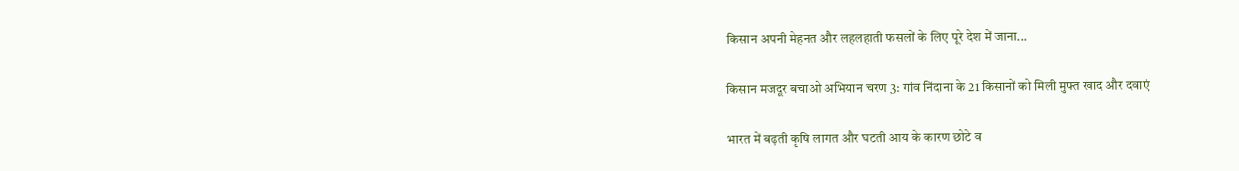किसान अपनी मेहनत और लहलहाती फसलों के लिए पूरे देश में जाना...

किसान मजदूर बचाओ अभियान चरण 3: गांव निंदाना के 21 किसानों को मिली मुफ्त खाद और दवाएं

भारत में बढ़ती कृषि लागत और घटती आय के कारण छोटे व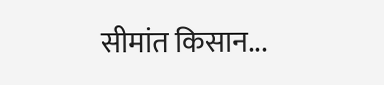सीमांत किसान...